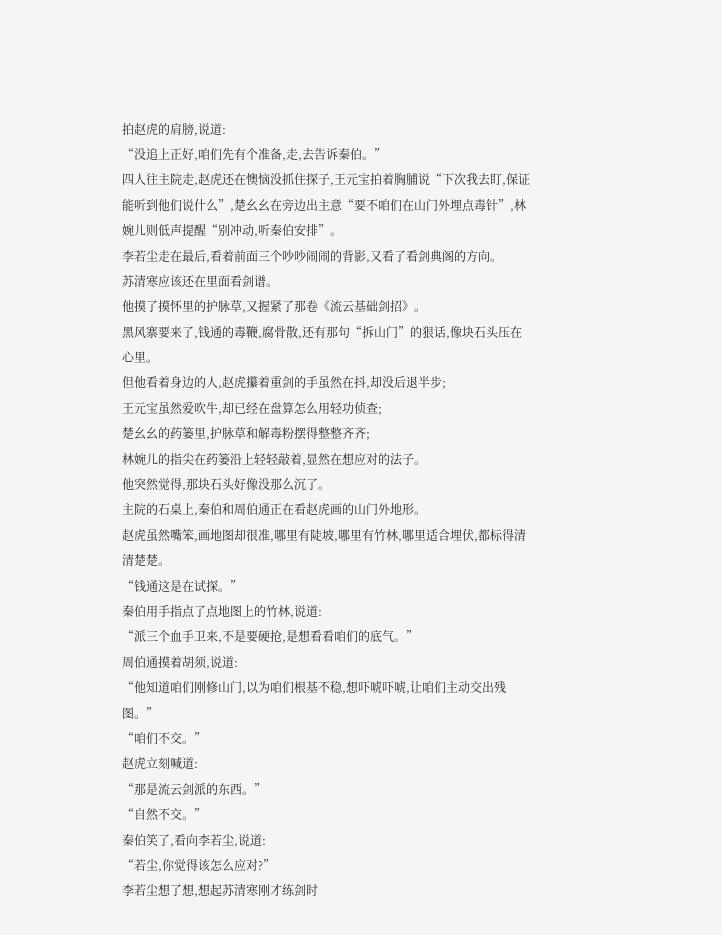拍赵虎的肩膀,说道:
“没追上正好,咱们先有个准备,走,去告诉秦伯。”
四人往主院走,赵虎还在懊恼没抓住探子,王元宝拍着胸脯说“下次我去盯,保证能听到他们说什么”,楚幺幺在旁边出主意“要不咱们在山门外埋点毒针”,林婉儿则低声提醒“别冲动,听秦伯安排”。
李若尘走在最后,看着前面三个吵吵闹闹的背影,又看了看剑典阁的方向。
苏清寒应该还在里面看剑谱。
他摸了摸怀里的护脉草,又握紧了那卷《流云基础剑招》。
黑风寨要来了,钱通的毒鞭,腐骨散,还有那句“拆山门”的狠话,像块石头压在心里。
但他看着身边的人,赵虎攥着重剑的手虽然在抖,却没后退半步;
王元宝虽然爱吹牛,却已经在盘算怎么用轻功侦查;
楚幺幺的药篓里,护脉草和解毒粉摆得整整齐齐;
林婉儿的指尖在药篓沿上轻轻敲着,显然在想应对的法子。
他突然觉得,那块石头好像没那么沉了。
主院的石桌上,秦伯和周伯通正在看赵虎画的山门外地形。
赵虎虽然嘴笨,画地图却很准,哪里有陡坡,哪里有竹林,哪里适合埋伏,都标得清清楚楚。
“钱通这是在试探。”
秦伯用手指点了点地图上的竹林,说道:
“派三个血手卫来,不是要硬抢,是想看看咱们的底气。”
周伯通摸着胡须,说道:
“他知道咱们刚修山门,以为咱们根基不稳,想吓唬吓唬,让咱们主动交出残图。”
“咱们不交。”
赵虎立刻喊道:
“那是流云剑派的东西。”
“自然不交。”
秦伯笑了,看向李若尘,说道:
“若尘,你觉得该怎么应对?”
李若尘想了想,想起苏清寒刚才练剑时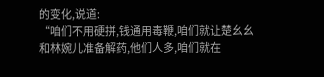的变化,说道:
“咱们不用硬拼,钱通用毒鞭,咱们就让楚幺幺和林婉儿准备解药,他们人多,咱们就在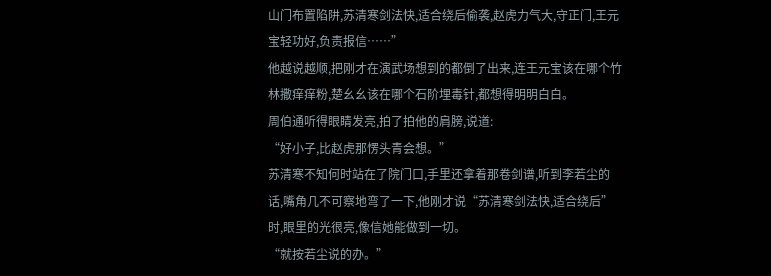山门布置陷阱,苏清寒剑法快,适合绕后偷袭,赵虎力气大,守正门,王元宝轻功好,负责报信……”
他越说越顺,把刚才在演武场想到的都倒了出来,连王元宝该在哪个竹林撒痒痒粉,楚幺幺该在哪个石阶埋毒针,都想得明明白白。
周伯通听得眼睛发亮,拍了拍他的肩膀,说道:
“好小子,比赵虎那愣头青会想。”
苏清寒不知何时站在了院门口,手里还拿着那卷剑谱,听到李若尘的话,嘴角几不可察地弯了一下,他刚才说“苏清寒剑法快,适合绕后”时,眼里的光很亮,像信她能做到一切。
“就按若尘说的办。”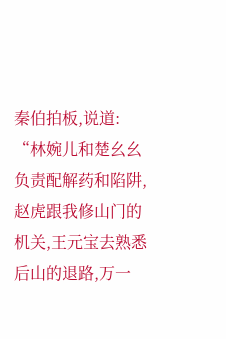秦伯拍板,说道:
“林婉儿和楚幺幺负责配解药和陷阱,赵虎跟我修山门的机关,王元宝去熟悉后山的退路,万一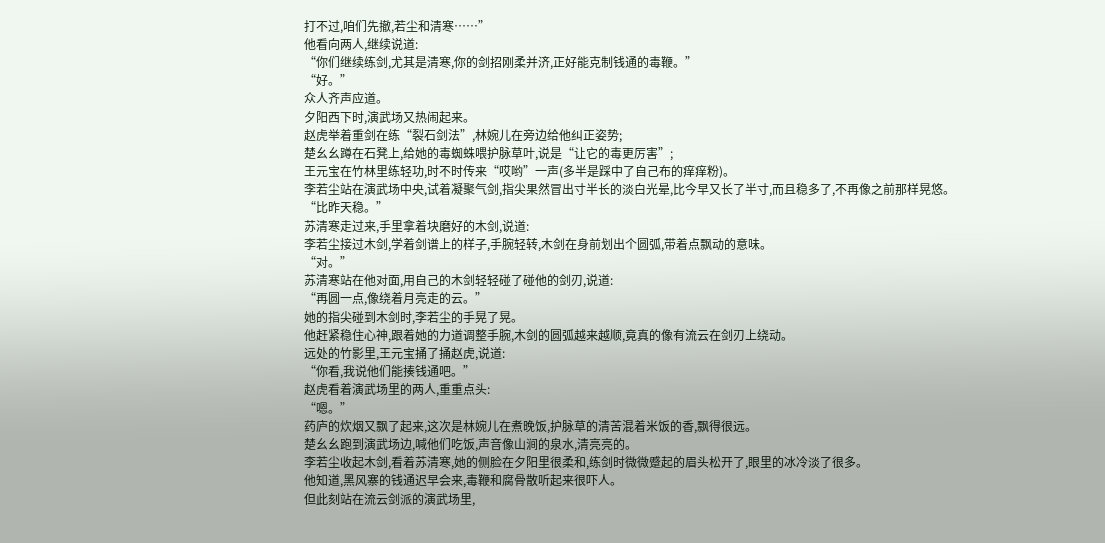打不过,咱们先撤,若尘和清寒……”
他看向两人,继续说道:
“你们继续练剑,尤其是清寒,你的剑招刚柔并济,正好能克制钱通的毒鞭。”
“好。”
众人齐声应道。
夕阳西下时,演武场又热闹起来。
赵虎举着重剑在练“裂石剑法”,林婉儿在旁边给他纠正姿势;
楚幺幺蹲在石凳上,给她的毒蜘蛛喂护脉草叶,说是“让它的毒更厉害”;
王元宝在竹林里练轻功,时不时传来“哎哟”一声(多半是踩中了自己布的痒痒粉)。
李若尘站在演武场中央,试着凝聚气剑,指尖果然冒出寸半长的淡白光晕,比今早又长了半寸,而且稳多了,不再像之前那样晃悠。
“比昨天稳。”
苏清寒走过来,手里拿着块磨好的木剑,说道:
李若尘接过木剑,学着剑谱上的样子,手腕轻转,木剑在身前划出个圆弧,带着点飘动的意味。
“对。”
苏清寒站在他对面,用自己的木剑轻轻碰了碰他的剑刃,说道:
“再圆一点,像绕着月亮走的云。”
她的指尖碰到木剑时,李若尘的手晃了晃。
他赶紧稳住心神,跟着她的力道调整手腕,木剑的圆弧越来越顺,竟真的像有流云在剑刃上绕动。
远处的竹影里,王元宝捅了捅赵虎,说道:
“你看,我说他们能揍钱通吧。”
赵虎看着演武场里的两人,重重点头:
“嗯。”
药庐的炊烟又飘了起来,这次是林婉儿在煮晚饭,护脉草的清苦混着米饭的香,飘得很远。
楚幺幺跑到演武场边,喊他们吃饭,声音像山涧的泉水,清亮亮的。
李若尘收起木剑,看着苏清寒,她的侧脸在夕阳里很柔和,练剑时微微蹙起的眉头松开了,眼里的冰冷淡了很多。
他知道,黑风寨的钱通迟早会来,毒鞭和腐骨散听起来很吓人。
但此刻站在流云剑派的演武场里,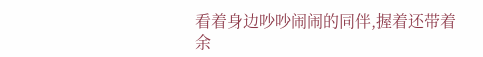看着身边吵吵闹闹的同伴,握着还带着余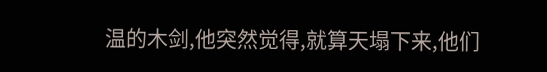温的木剑,他突然觉得,就算天塌下来,他们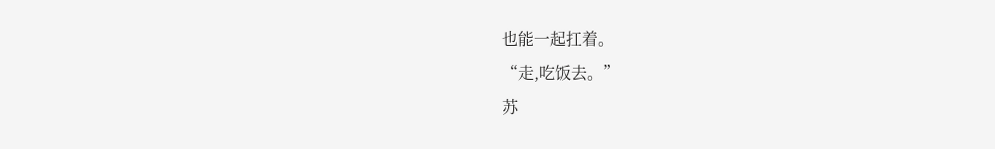也能一起扛着。
“走,吃饭去。”
苏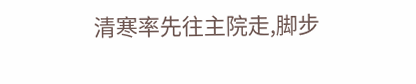清寒率先往主院走,脚步